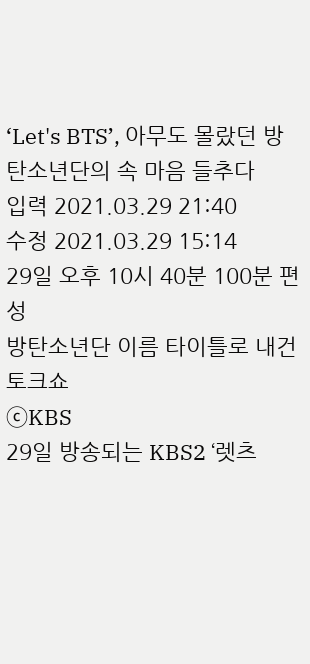‘Let's BTS’, 아무도 몰랐던 방탄소년단의 속 마음 들추다
입력 2021.03.29 21:40
수정 2021.03.29 15:14
29일 오후 10시 40분 100분 편성
방탄소년단 이름 타이틀로 내건 토크쇼
ⓒKBS
29일 방송되는 KBS2 ‘렛츠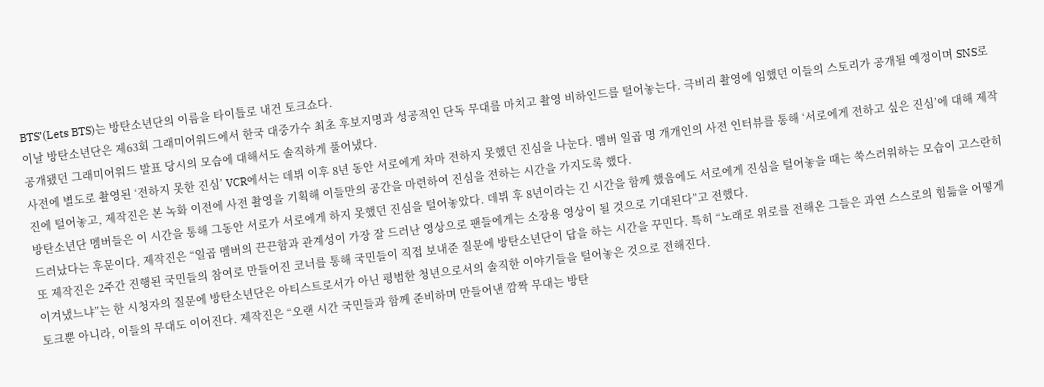BTS’(Lets BTS)는 방탄소년단의 이름을 타이틀로 내건 토크쇼다.
이날 방탄소년단은 제63회 그래미어워드에서 한국 대중가수 최초 후보지명과 성공적인 단독 무대를 마치고 촬영 비하인드를 털어놓는다. 극비리 촬영에 임했던 이들의 스토리가 공개될 예정이며 SNS로 공개됐던 그래미어워드 발표 당시의 모습에 대해서도 솔직하게 풀어냈다.
사전에 별도로 촬영된 ‘전하지 못한 진심’ VCR에서는 데뷔 이후 8년 동안 서로에게 차마 전하지 못했던 진심을 나눈다. 멤버 일곱 명 개개인의 사전 인터뷰를 통해 ‘서로에게 전하고 싶은 진심’에 대해 제작진에 털어놓고, 제작진은 본 녹화 이전에 사전 촬영을 기획해 이들만의 공간을 마련하여 진심을 전하는 시간을 가지도록 했다.
방탄소년단 멤버들은 이 시간을 통해 그동안 서로가 서로에게 하지 못했던 진심을 털어놓았다. 데뷔 후 8년이라는 긴 시간을 함께 했음에도 서로에게 진심을 털어놓을 때는 쑥스러워하는 모습이 고스란히 드러났다는 후문이다. 제작진은 “일곱 멤버의 끈끈함과 관계성이 가장 잘 드러난 영상으로 팬들에게는 소장용 영상이 될 것으로 기대된다”고 전했다.
또 제작진은 2주간 진행된 국민들의 참여로 만들어진 코너를 통해 국민들이 직접 보내준 질문에 방탄소년단이 답을 하는 시간을 꾸민다. 특히 “노래로 위로를 전해온 그들은 과연 스스로의 힘듦을 어떻게 이겨냈느냐”는 한 시청자의 질문에 방탄소년단은 아티스트로서가 아닌 평범한 청년으로서의 솔직한 이야기들을 털어놓은 것으로 전해진다.
토크뿐 아니라, 이들의 무대도 이어진다. 제작진은 “오랜 시간 국민들과 함께 준비하며 만들어낸 깜짝 무대는 방탄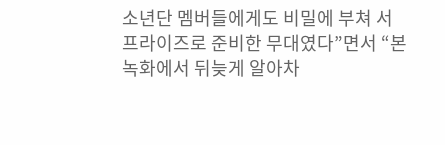소년단 멤버들에게도 비밀에 부쳐 서프라이즈로 준비한 무대였다”면서 “본 녹화에서 뒤늦게 알아차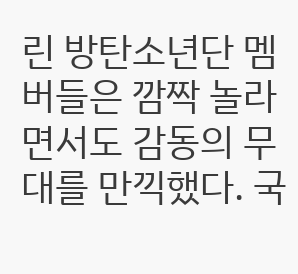린 방탄소년단 멤버들은 깜짝 놀라면서도 감동의 무대를 만끽했다. 국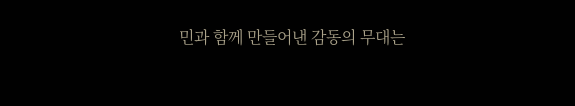민과 함께 만들어낸 감동의 무대는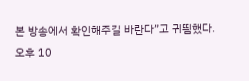본 방송에서 확인해주길 바란다”고 귀띔했다. 오후 10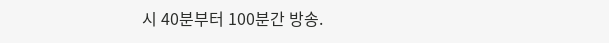시 40분부터 100분간 방송.